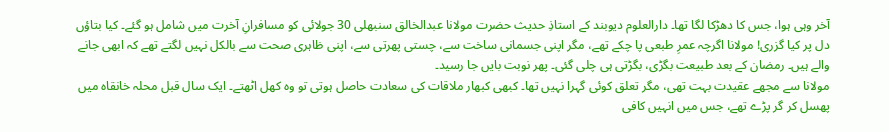آخر وہی ہوا، جس کا دھڑکا لگا تھا۔ دارالعلوم دیوبند کے استاذِ حدیث حضرت مولانا عبدالخالق سنبھلی 30 جولائی کو مسافرانِ آخرت میں شامل ہو گئے۔ کیا بتاؤں دل پر کیا گزری! مولانا اگرچہ عمرِ طبعی پا چکے تھے، مگر اپنی جسمانی ساخت سے، چستی پھرتی سے، اپنی ظاہری صحت سے بالکل نہیں لگتے تھے کہ ابھی جانے والے ہیں۔ رمضان کے بعد طبیعت بگڑی، بگڑتی ہی چلی گئی۔ پھر نوبت بایں جا رسید۔
مولانا سے مجھے عقیدت بہت تھی، مگر تعلق کوئی گہرا نہیں تھا۔ کبھی کبھار ملاقات کی سعادت حاصل ہوتی تو وہ کھل اٹھتے۔ ایک سال قبل محلہ خانقاہ میں پھسل کر گر پڑے تھے، جس میں انہیں کافی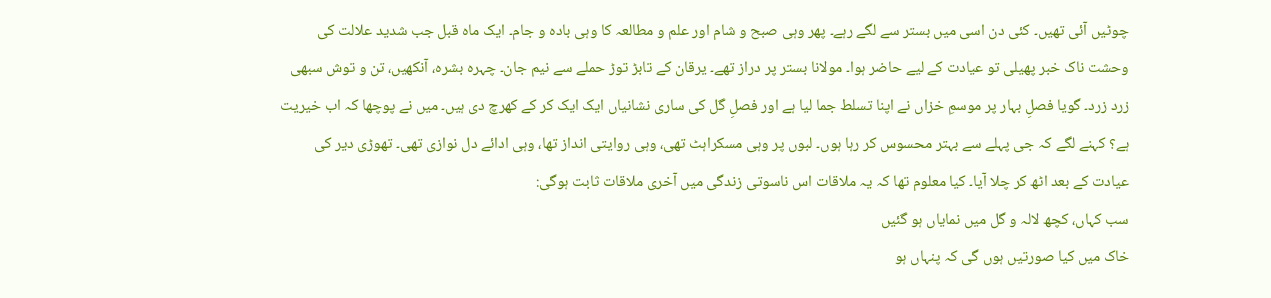چوٹیں آئی تھیں۔ کئی دن اسی میں بستر سے لگے رہے۔ پھر وہی صبح و شام اور علم و مطالعہ کا وہی بادہ و جام۔ ایک ماہ قبل جب شدید علالت کی وحشت ناک خبر پھیلی تو عیادت کے لیے حاضر ہوا۔ مولانا بستر پر دراز تھے۔ یرقان کے تابڑ توڑ حملے سے نیم جان۔ چہرہ بشرہ، آنکھیں، تن و توش سبھی زرد زرد۔ گویا فصلِ بہار پر موسمِ خزاں نے اپنا تسلط جما لیا ہے اور فصلِ گل کی ساری نشانیاں ایک ایک کر کے کھرچ دی ہیں۔ میں نے پوچھا کہ اب خیریت ہے؟ کہنے لگے کہ جی پہلے سے بہتر محسوس کر رہا ہوں۔ لبوں پر وہی مسکراہٹ تھی، وہی روایتی انداز تھا، وہی ادائے دل نوازی تھی۔ تھوڑی دیر کی عیادت کے بعد اٹھ کر چلا آیا۔ کیا معلوم تھا کہ یہ ملاقات اس ناسوتی زندگی میں آخری ملاقات ثابت ہوگی:
سب کہاں، کچھ لالہ و گل میں نمایاں ہو گئیں
خاک میں کیا صورتیں ہوں گی کہ پنہاں ہو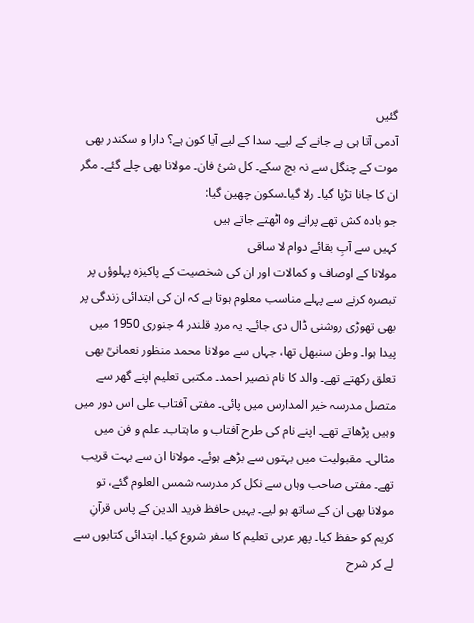گئیں
آدمی آتا ہی ہے جانے کے لیے۔ سدا کے لیے آیا کون ہے؟ دارا و سکندر بھی موت کے چنگل سے نہ بچ سکے۔ کل شئ فان۔ مولانا بھی چلے گئے۔ مگر ان کا جانا تڑپا گیا۔ رلا گیا۔سکون چھین گیا:
جو بادہ کش تھے پرانے وہ اٹھتے جاتے ہیں
کہیں سے آبِ بقائے دوام لا ساقی
مولانا کے اوصاف و کمالات اور ان کی شخصیت کے پاکیزہ پہلوؤں پر تبصرہ کرنے سے پہلے مناسب معلوم ہوتا ہے کہ ان کی ابتدائی زندگی پر بھی تھوڑی روشنی ڈال دی جائے۔ یہ مردِ قلندر 4 جنوری 1950 میں پیدا ہوا۔ وطن سنبھل تھا، جہاں سے مولانا محمد منظور نعمانیؒ بھی تعلق رکھتے تھے۔ والد کا نام نصیر احمد۔ مکتبی تعلیم اپنے گھر سے متصل مدرسہ خیر المدارس میں پائی۔ مفتی آفتاب علی اس دور میں وہیں پڑھاتے تھے۔ اپنے نام کی طرح آفتاب و ماہتاب۔ علم و فن میں مثالی۔ مقبولیت میں بہتوں سے بڑھے ہوئے۔ مولانا ان سے بہت قریب تھے۔ مفتی صاحب وہاں سے نکل کر مدرسہ شمس العلوم گئے، تو مولانا بھی ان کے ساتھ ہو لیے۔ یہیں حافظ فرید الدین کے پاس قرآنِ کریم کو حفظ کیا۔ پھر عربی تعلیم کا سفر شروع کیا۔ ابتدائی کتابوں سے لے کر شرح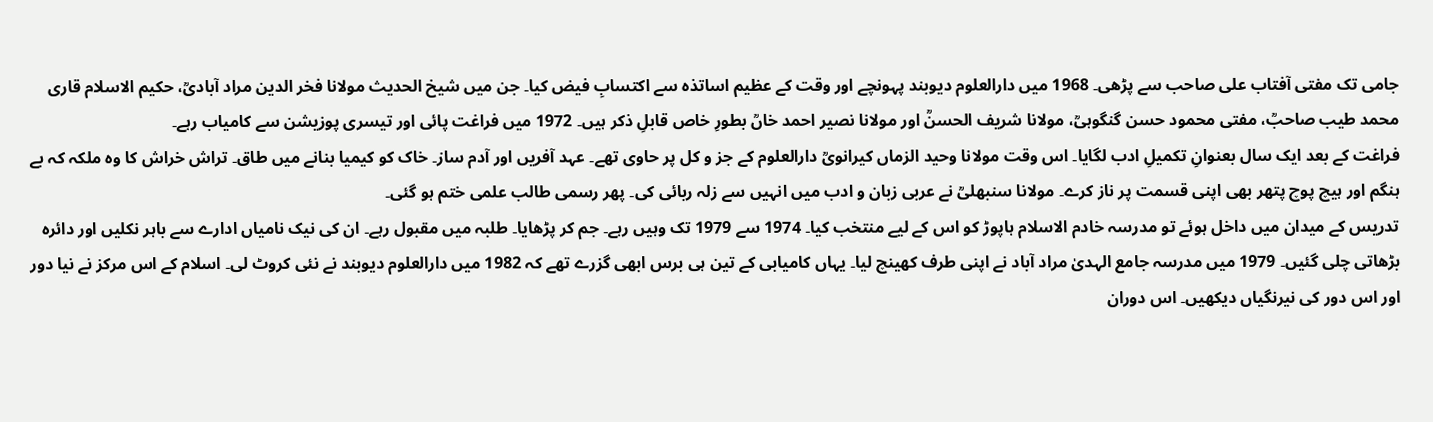جامی تک مفتی آفتاب علی صاحب سے پڑھی۔ 1968 میں دارالعلوم دیوبند پہونچے اور وقت کے عظیم اساتذہ سے اکتسابِ فیض کیا۔ جن میں شیخ الحدیث مولانا فخر الدین مراد آبادیؒ، حکیم الاسلام قاری محمد طیب صاحبؒ، مفتی محمود حسن گنگوہیؒ، مولانا شریف الحسنؒ اور مولانا نصیر احمد خاںؒ بطورِ خاص قابلِ ذکر ہیں۔ 1972 میں فراغت پائی اور تیسری پوزیشن سے کامیاب رہے۔
فراغت کے بعد ایک سال بعنوانِ تکمیلِ ادب لگایا۔ اس وقت مولانا وحید الزماں کیرانویؒ دارالعلوم کے جز و کل پر حاوی تھے۔ عہد آفریں اور آدم ساز۔ خاک کو کیمیا بنانے میں طاق۔ تراش خراش کا وہ ملکہ کہ بے ہنگم اور ہیچ پوچ پتھر بھی اپنی قسمت پر ناز کرے۔ مولانا سنبھلیؒ نے عربی زبان و ادب میں انہیں سے زلہ ربائی کی۔ پھر رسمی طالب علمی ختم ہو گئی۔
تدریس کے میدان میں داخل ہوئے تو مدرسہ خادم الاسلام ہاپوڑ کو اس کے لیے منتخب کیا۔ 1974 سے 1979 تک وہیں رہے۔ جم کر پڑھایا۔ طلبہ میں مقبول رہے۔ ان کی نیک نامیاں ادارے سے باہر نکلیں اور دائرہ بڑھاتی چلی گئیں۔ 1979 میں مدرسہ جامع الہدیٰ مراد آباد نے اپنی طرف کھینچ لیا۔ یہاں کامیابی کے تین ہی برس ابھی گزرے تھے کہ 1982 میں دارالعلوم دیوبند نے نئی کروٹ لی۔ اسلام کے اس مرکز نے نیا دور اور اس دور کی نیرنگیاں دیکھیں۔ اس دوران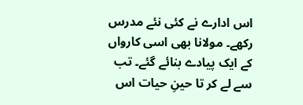اس ادارے نے کئی نئے مدرس رکھے۔ مولانا بھی اسی کارواں کے ایک پیادے بنائے گئے۔ تب سے لے کر تا حینِ حیات اس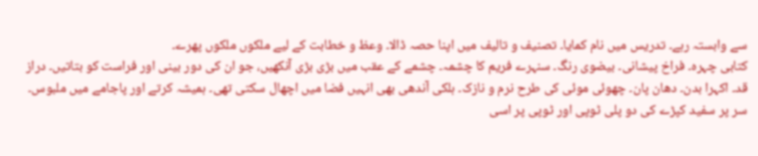سے وابستہ رہے۔ تدریس میں نام کمایا۔ تصنیف و تالیف میں اپنا حصہ ڈالا۔ وعظ و خطابت کے لیے ملکوں ملکوں پھرے۔
کتابی چہرہ۔ فراخ پیشانی۔ بیضوی رنگ۔ سنہرے فریم کا چشمہ۔ چشمے کے عقب میں بڑی بڑی آنکھیں، جو ان کی دور بینی اور فراست کو بتاتیں۔ دراز قد۔ اکہرا بدن۔ دھان پان۔ چھوئی موئی کی طرح نرم و نازک۔ ہلکی آندھی بھی انہیں فضا میں اچھال سکتی تھی۔ ہمیشہ کرتے اور پاجامے میں ملبوس۔ سر پر سفید کپڑے کی دو پلی ٹوپی اور ٹوپی پر اسی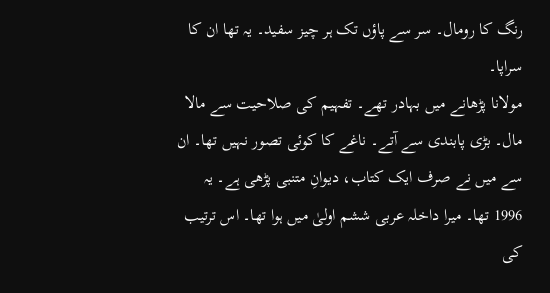رنگ کا رومال۔ سر سے پاؤں تک ہر چیز سفید۔ یہ تھا ان کا سراپا۔
مولانا پڑھانے میں بہادر تھے۔ تفہیم کی صلاحیت سے مالا مال۔ بڑی پابندی سے آتے۔ ناغے کا کوئی تصور نہیں تھا۔ ان سے میں نے صرف ایک کتاب، دیوانِ متنبی پڑھی ہے۔ یہ 1996 تھا۔ میرا داخلہ عربی ششم اولیٰ میں ہوا تھا۔ اس ترتیب کی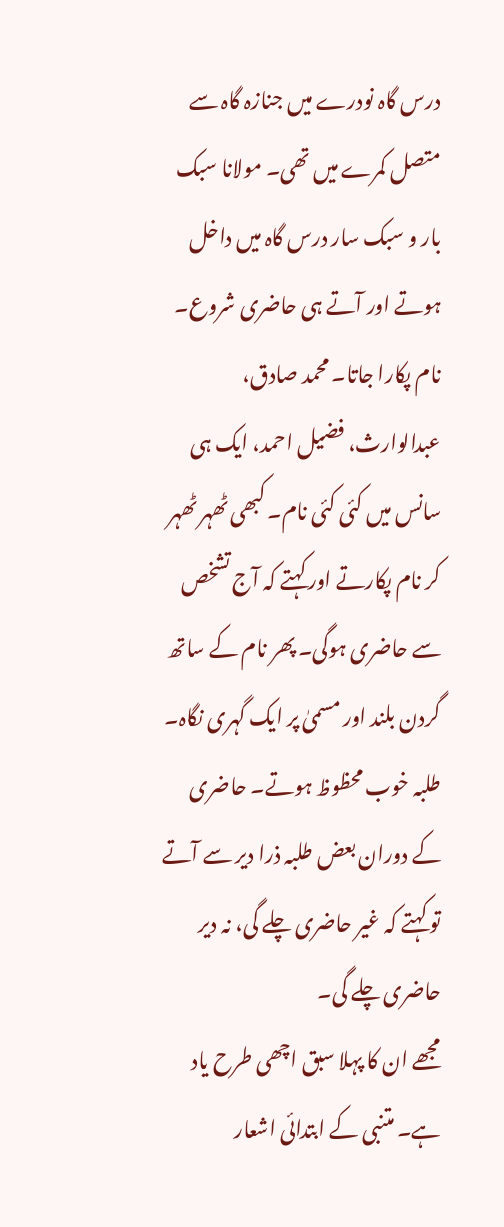درس گاہ نودرے میں جنازہ گاہ سے متصل کمرے میں تھی۔ مولانا سبک بار و سبک سار درس گاہ میں داخل ہوتے اور آتے ہی حاضری شروع۔ نام پکارا جاتا۔ محمد صادق، عبدالوارث، فضیل احمد، ایک ہی سانس میں کئی کئی نام۔ کبھی ٹھہر ٹھہر کر نام پکارتے اور کہتے کہ آج تشخص سے حاضری ہوگی۔ پھر نام کے ساتھ گردن بلند اور مسمیٰ پر ایک گہری نگاہ۔ طلبہ خوب محظوظ ہوتے۔ حاضری کے دوران بعض طلبہ ذرا دیر سے آتے تو کہتے کہ غیر حاضری چلے گی، نہ دیر حاضری چلے گی۔
مجھے ان کا پہلا سبق اچھی طرح یاد ہے۔ متنبی کے ابتدائی اشعار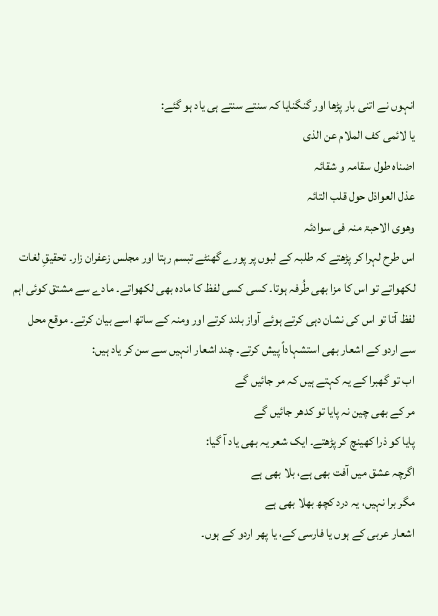انہوں نے اتنی بار پڑھا اور گنگنایا کہ سنتے سنتے ہی یاد ہو گئے:
یا لائمی کف الملام عن الذی
اضناہ طول سقامہ و شقائہ
عذل العواذل حول قلب التائہ
وھوی الاحبۃ منہ فی سوادئہ
اس طرح لہرا کر پڑھتے کہ طلبہ کے لبوں پر پورے گھنٹے تبسم رہتا اور مجلس زعفران زار۔ تحقیقِ لغات لکھواتے تو اس کا مزا بھی طُرفہ ہوتا۔ کسی کسی لفظ کا مادہ بھی لکھواتے۔ مادے سے مشتق کوئی اہم لفظ آتا تو اس کی نشان دہی کرتے ہوئے آواز بلند کرتے اور ومنہ کے ساتھ اسے بیان کرتے۔ موقع محل سے اردو کے اشعار بھی استشہاداً پیش کرتے۔ چند اشعار انہیں سے سن کر یاد ہیں:
اب تو گھبرا کے یہ کہتے ہیں کہ مر جائیں گے
مر کے بھی چین نہ پایا تو کدھر جائیں گے
پایا کو ذرا کھینچ کر پڑھتے۔ ایک شعر یہ بھی یاد آ گیا:
اگرچہ عشق میں آفت بھی ہے، بلا بھی ہے
مگر برا نہیں، یہ درد کچھ بھلا بھی ہے
اشعار عربی کے ہوں یا فارسی کے، یا پھر اردو کے ہوں۔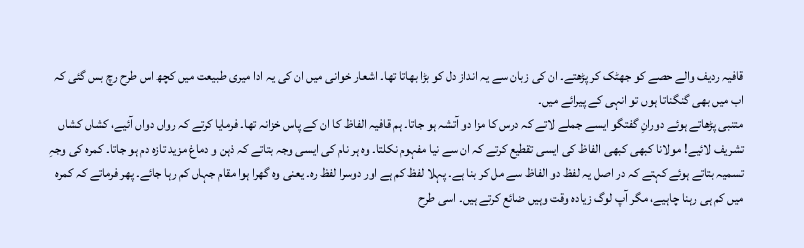قافیہ ردیف والے حصے کو جھٹک کر پڑھتے۔ ان کی زبان سے یہ انداز دل کو بڑا بھاتا تھا۔ اشعار خوانی میں ان کی یہ ادا میری طبیعت میں کچھ اس طرح رچ بس گئی کہ اب میں بھی گنگناتا ہوں تو انہی کے پیرائے میں۔
متنبی پڑھاتے ہوئے دورانِ گفتگو ایسے جملے لاتے کہ درس کا مزا دو آتشہ ہو جاتا۔ ہم قافیہ الفاظ کا ان کے پاس خزانہ تھا۔ فرمایا کرتے کہ رواں دواں آئیے، کشاں کشاں تشریف لائیے! مولانا کبھی کبھی الفاظ کی ایسی تقطیع کرتے کہ ان سے نیا مفہوم نکلتا۔ وہ ہر نام کی ایسی وجہ بتاتے کہ ذہن و دماغ مزید تازہ دم ہو جاتا۔ کمرہ کی وجہِ تسمیہ بتاتے ہوئے کہتے کہ در اصل یہ لفظ دو الفاظ سے مل کر بنا ہے۔ پہلا لفظ کم ہے اور دوسرا لفظ رہ۔ یعنی وہ گھرا ہوا مقام جہاں کم رہا جائے۔ پھر فرماتے کہ کمرہ میں کم ہی رہنا چاہیے، مگر آپ لوگ زیادہ وقت وہیں ضائع کرتے ہیں۔ اسی طرح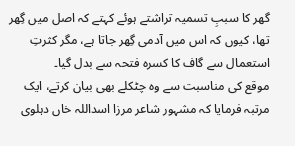گھر کا سببِ تسمیہ تراشتے ہوئے کہتے کہ اصل میں گِھر تھا، کیوں کہ اس میں آدمی گِھر جاتا ہے، مگر کثرتِ استعمال سے گاف کا کسرہ فتحہ سے بدل گیا۔
موقع کی مناسبت سے وہ چٹکلے بھی بیان کرتے، ایک مرتبہ فرمایا کہ مشہور شاعر مرزا اسداللہ خاں دہلوی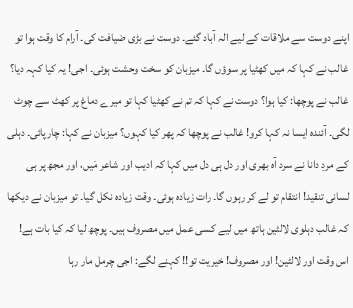اپنے دوست سے ملاقات کے لیے الہ آباد گئے۔ دوست نے بڑی ضیافت کی۔ آرام کا وقت ہوا تو غالب نے کہا کہ میں کھٹیا پر سوؤں گا۔ میزبان کو سخت وحشت ہوئی۔ اجی! یہ کیا کہہ دیا؟ غالب نے پوچھا: کیا ہوا؟ دوست نے کہا کہ تم نے کھٹیا کہا تو میرے دماغ پر کھٹ سے چوٹ لگی۔ آئندہ ایسا نہ کہا کرو! غالب نے پوچھا کہ پھر کیا کہوں؟ میزبان نے کہا: چارپائی۔ دہلی کے مردِ دانا نے سرد آہ بھری اور دل ہی دل میں کہا کہ ادیب اور شاعر مَیں، اور مجھ پر ہی لسانی تنقید! انتقام تو لے کر رہوں گا۔ رات زیادہ ہوئی۔ وقت زیادہ نکل گیا۔ تو میزبان نے دیکھا کہ غالب دہلوی لالٹین ہاتھ میں لیے کسی عمل میں مصروف ہیں۔ پوچھ لیا کہ کیا بات ہے! اس وقت اور لالٹین! اور مصروف! خیریت تو!! کہنے لگے: اجی چرمل مار رہا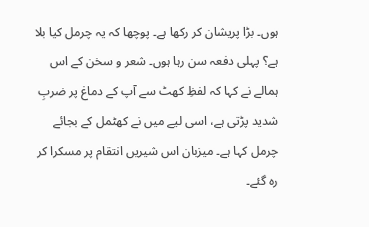ہوں۔ بڑا پریشان کر رکھا ہے۔ پوچھا کہ یہ چرمل کیا بلا ہے؟ پہلی دفعہ سن رہا ہوں۔ شعر و سخن کے اس ہمالے نے کہا کہ لفظِ کھٹ سے آپ کے دماغ پر ضربِ شدید پڑتی ہے، اسی لیے میں نے کھٹمل کے بجائے چرمل کہا ہے۔ میزبان اس شیریں انتقام پر مسکرا کر رہ گئے۔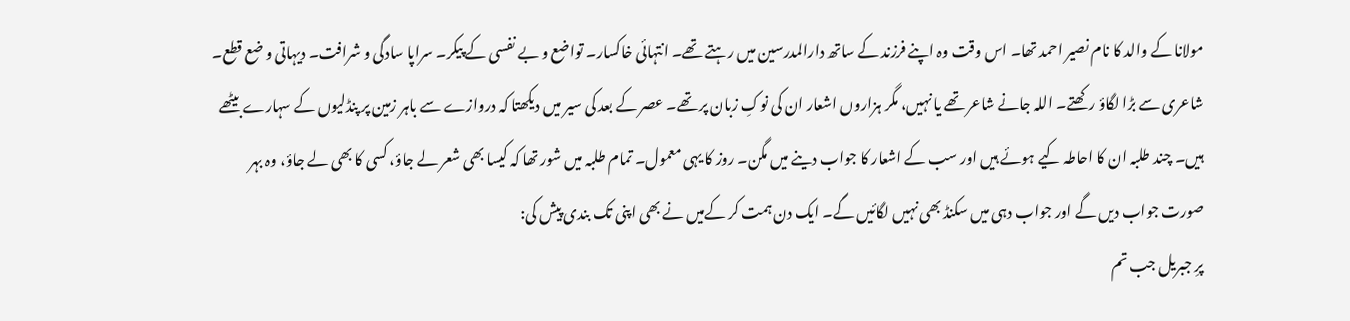مولانا کے والد کا نام نصیر احمد تھا۔ اس وقت وہ اپنے فرزند کے ساتھ دارالمدرسین میں رہتے تھے۔ انتہائی خاکسار۔ تواضع و بے نفسی کے پیکر۔ سراپا سادگی و شرافت۔ دیہاتی و ضع قطع۔ شاعری سے بڑا لگاؤ رکھتے۔ اللہ جانے شاعر تھے یا نہیں، مگر ہزاروں اشعار ان کی نوکِ زبان پر تھے۔ عصر کے بعد کی سیر میں دیکھتا کہ دروازے سے باہر زمین پر پنڈلیوں کے سہارے بیٹھے ہیں۔ چند طلبہ ان کا احاطہ کیے ہوئے ہیں اور سب کے اشعار کا جواب دینے میں مگن۔ روز کا یہی معمول۔ تمام طلبہ میں شور تھا کہ کیسا بھی شعر لے جاؤ، کسی کا بھی لے جاؤ، وہ بہر صورت جواب دیں گے اور جواب دہی میں سکنڈ بھی نہیں لگائیں گے۔ ایک دن ہمت کر کےمیں نے بھی اپنی تک بندی پیش کی:
پرِ جبریل جب تم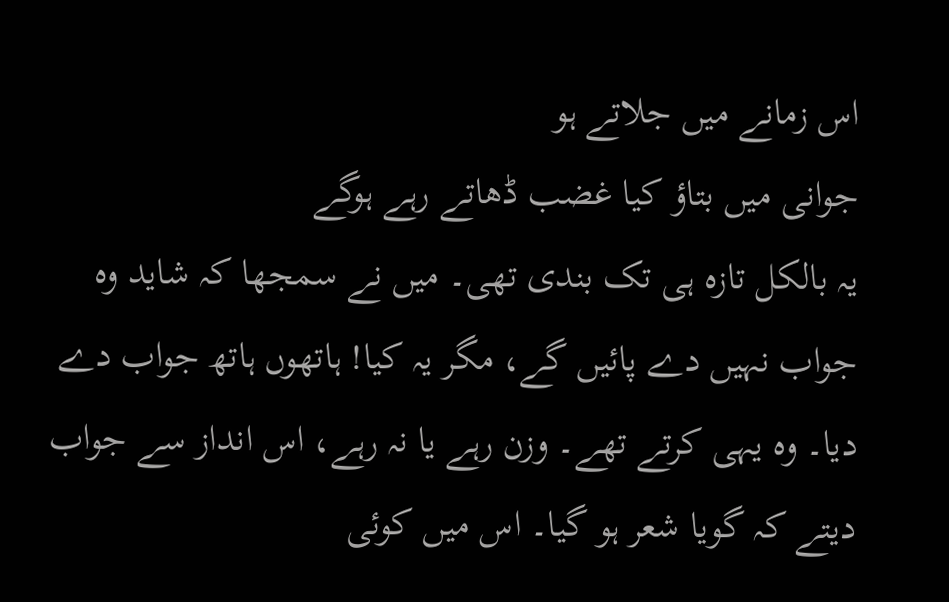اس زمانے میں جلاتے ہو
جوانی میں بتاؤ کیا غضب ڈھاتے رہے ہوگے
یہ بالکل تازہ ہی تک بندی تھی۔ میں نے سمجھا کہ شاید وہ جواب نہیں دے پائیں گے، مگر یہ کیا! ہاتھوں ہاتھ جواب دے دیا۔ وہ یہی کرتے تھے۔ وزن رہے یا نہ رہے، اس انداز سے جواب دیتے کہ گویا شعر ہو گیا۔ اس میں کوئی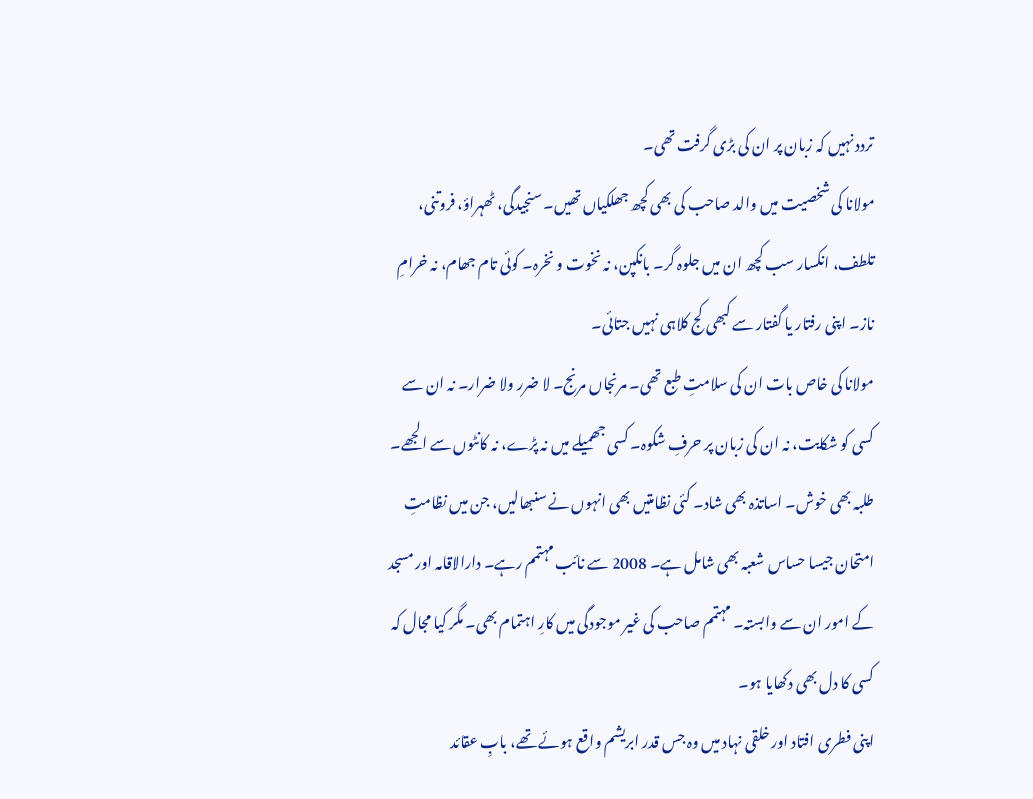تردد نہیں کہ زبان پر ان کی بڑی گرفت تھی۔
مولانا کی شخصیت میں والد صاحب کی بھی کچھ جھلکیاں تھیں۔ سنجیدگی، ٹھہراؤ، فروتنی، تلطف، انکسار سب کچھ ان میں جلوہ گر۔ بانکپن، نہ نخوت و نخرہ۔ کوئی تام جھام، نہ خرامِ ناز۔ اپنی رفتار یا گفتار سے کبھی کج کلاہی نہیں جتائی۔
مولانا کی خاص بات ان کی سلامتِ طبع تھی۔ مرنجاں مرنج۔ لا ضرر ولا ضرار۔ نہ ان سے کسی کو شکایت، نہ ان کی زبان پر حرفِ شکوہ۔ کسی جھمیلے میں نہ پڑے، نہ کانٹوں سے الجھے۔ طلبہ بھی خوش۔ اساتذہ بھی شاد۔ کئی نظامتیں بھی انہوں نے سنبھالیں، جن میں نظامتِ امتحان جیسا حساس شعبہ بھی شامل ہے۔ 2008 سے نائب مہتمم رہے۔ دارالاقامہ اور مسجد کے امور ان سے وابستہ۔ مہتمم صاحب کی غیر موجودگی میں کارِ اہتمام بھی۔ مگر کیا مجال کہ کسی کا دل بھی دکھایا ہو۔
اپنی فطری افتاد اور خلقی نہاد میں وہ جس قدر ابریشم واقع ہوئے تھے، بابِ عقائد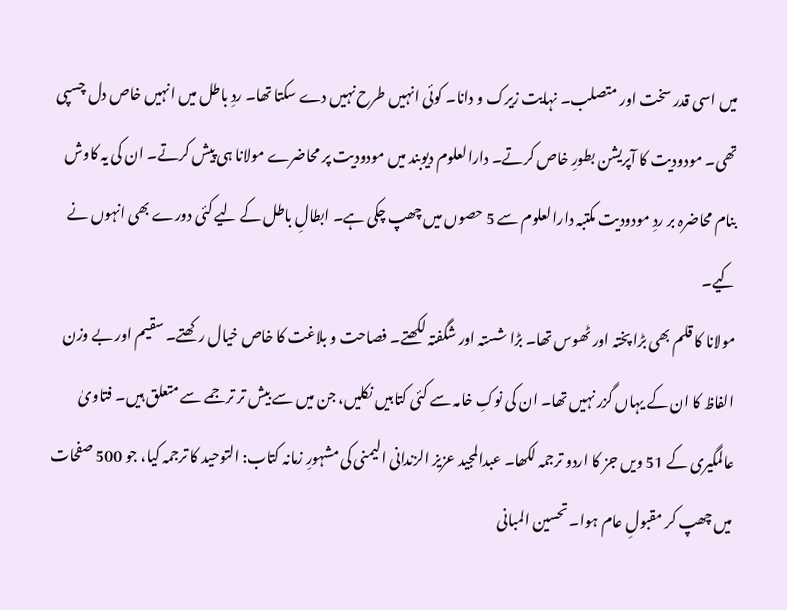میں اسی قدر سخت اور متصلب۔ نہایت زیرک و دانا۔ کوئی انہیں طرح نہیں دے سکتا تھا۔ ردِ باطل میں انہیں خاص دل چسپی تھی۔ مودودیت کا آپریشن بطورِ خاص کرتے۔ دارالعلوم دیوبند میں مودودیت پر محاضرے مولانا ہی پیش کرتے۔ ان کی یہ کاوش بنام محاضرہ بر ردِ مودودیت مکتبہ دارالعلوم سے 5 حصوں میں چھپ چکی ہے۔ ابطالِ باطل کے لیے کئی دورے بھی انہوں نے کیے۔
مولانا کا قلم بھی بڑا پختہ اور ٹھوس تھا۔ بڑا شستہ اور شگفتہ لکھتے۔ فصاحت و بلاغت کا خاص خیال رکھتے۔ سقیم اور بے وزن الفاظ کا ان کے یہاں گزر نہیں تھا۔ ان کی نوکِ خامہ سے کئی کتابیں نکلیں، جن میں سے بیش تر ترجمے سے متعلق ہیں۔ فتاویٰ عالمگیری کے 51 ویں جز کا اردو ترجمہ لکھا۔ عبدالمجید عزیز الزندانی الیمنی کی مشہورِ زمانہ کتاب: التوحید کا ترجمہ کیا، جو 500 صفحات میں چھپ کر مقبولِ عام ہوا۔ تحسین المبانی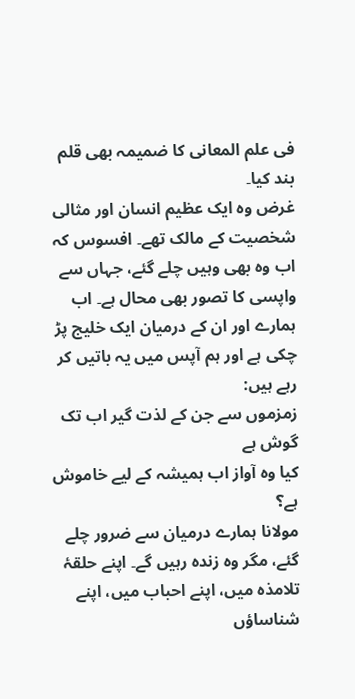فی علم المعانی کا ضمیمہ بھی قلم بند کیا۔
غرض وہ ایک عظیم انسان اور مثالی شخصیت کے مالک تھے۔ افسوس کہ اب وہ بھی وہیں چلے گئے، جہاں سے واپسی کا تصور بھی محال ہے۔ اب ہمارے اور ان کے درمیان ایک خلیج پڑ چکی ہے اور ہم آپس میں یہ باتیں کر رہے ہیں:
زمزموں سے جن کے لذت گیر اب تک گوش ہے
کیا وہ آواز اب ہمیشہ کے لیے خاموش ہے؟
مولانا ہمارے درمیان سے ضرور چلے گئے، مگر وہ زندہ رہیں گے۔ اپنے حلقۂ تلامذہ میں، اپنے احباب میں، اپنے شناساؤں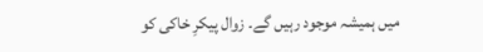میں ہمیشہ موجود رہیں گے۔ زوال پیکرِ خاکی کو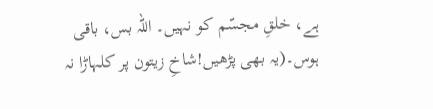ہے، خلقِ مجسّم کو نہیں۔ اللہ بس، باقی ہوس۔(یہ بھی پڑھیں!شاخِ زیتون پر کلہاڑا نہ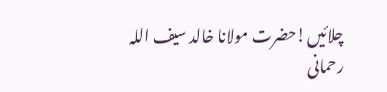چلائیں!حضرت مولانا خالد سیف اللہ رحمانی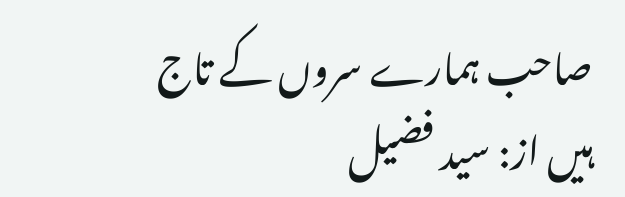صاحب ہمارے سروں کے تاج ہیں از: سید فضیل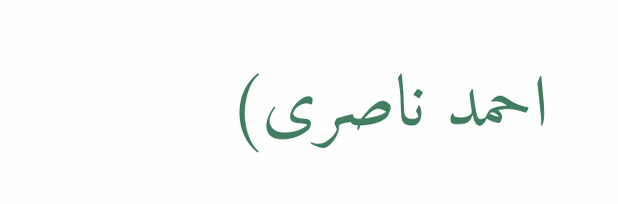احمد ناصری)